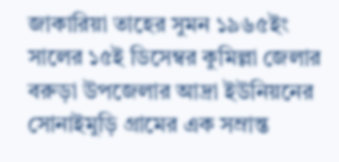জাকারিয়া তাহের সুমন ১৯৬৫ইং সালের ১৫ই ডিসেম্বর কুমিল্লা জেলার বরুড়া উপজেলার আদ্রা ইউনিয়নের সোনাইমুড়ি গ্রামের এক সম্রান্ত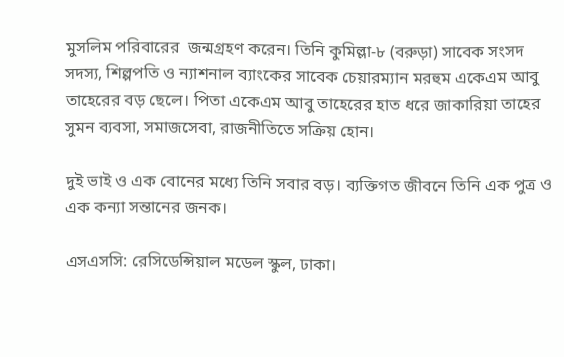মুসলিম পরিবারের  জন্মগ্রহণ করেন। তিনি কুমিল্লা-৮ (বরুড়া) সাবেক সংসদ সদস্য, শিল্পপতি ও ন্যাশনাল ব্যাংকের সাবেক চেয়ারম্যান মরহুম একেএম আবু তাহেরের বড় ছেলে। পিতা একেএম আবু তাহেরের হাত ধরে জাকারিয়া তাহের সুমন ব্যবসা, সমাজসেবা, রাজনীতিতে সক্রিয় হোন।

দুই ভাই ও এক বোনের মধ্যে তিনি সবার বড়। ব্যক্তিগত জীবনে তিনি এক পুত্র ও এক কন্যা সন্তানের জনক।

এসএসসি: রেসিডেন্সিয়াল মডেল স্কুল, ঢাকা।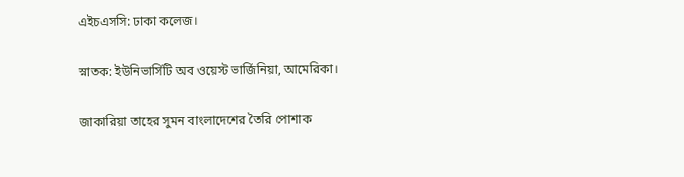এইচএসসি: ঢাকা কলেজ।

স্নাতক: ইউনিভার্সিটি অব ওয়েস্ট ভার্জিনিয়া, আমেরিকা।

জাকারিয়া তাহের সুমন বাংলাদেশের তৈরি পোশাক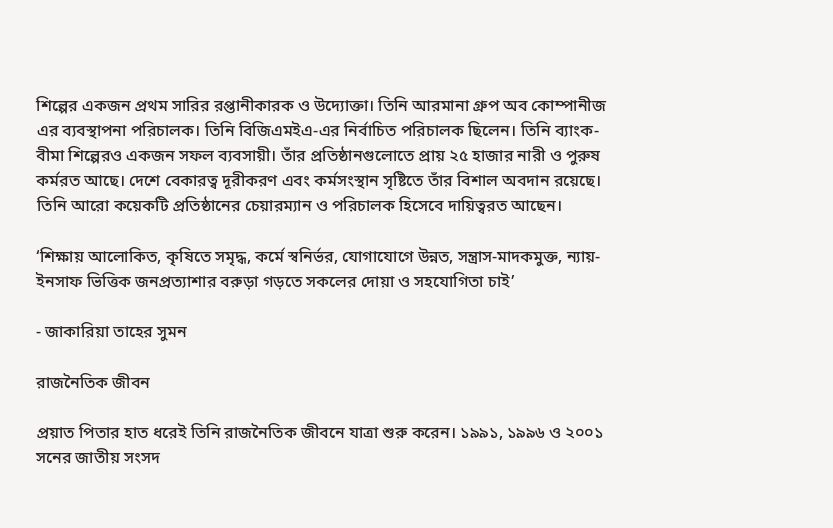শিল্পের একজন প্রথম সারির রপ্তানীকারক ও উদ্যোক্তা। তিনি আরমানা গ্রুপ অব কোম্পানীজ এর ব্যবস্থাপনা পরিচালক। তিনি বিজিএমইএ-এর নির্বাচিত পরিচালক ছিলেন। তিনি ব্যাংক-বীমা শিল্পেরও একজন সফল ব্যবসায়ী। তাঁর প্রতিষ্ঠানগুলোতে প্রায় ২৫ হাজার নারী ও পুরুষ কর্মরত আছে। দেশে বেকারত্ব দূরীকরণ এবং কর্মসংস্থান সৃষ্টিতে তাঁর বিশাল অবদান রয়েছে। তিনি আরো কয়েকটি প্রতিষ্ঠানের চেয়ারম্যান ও পরিচালক হিসেবে দায়িত্বরত আছেন।

‘শিক্ষায় আলোকিত, কৃষিতে সমৃদ্ধ, কর্মে স্বনির্ভর, যোগাযোগে উন্নত, সন্ত্রাস-মাদকমুক্ত, ন্যায়-ইনসাফ ভিত্তিক জনপ্রত্যাশার বরুড়া গড়তে সকলের দোয়া ও সহযোগিতা চাই’

- জাকারিয়া তাহের সুমন

রাজনৈতিক জীবন

প্রয়াত পিতার হাত ধরেই তিনি রাজনৈতিক জীবনে যাত্রা শুরু করেন। ১৯৯১, ১৯৯৬ ও ২০০১ সনের জাতীয় সংসদ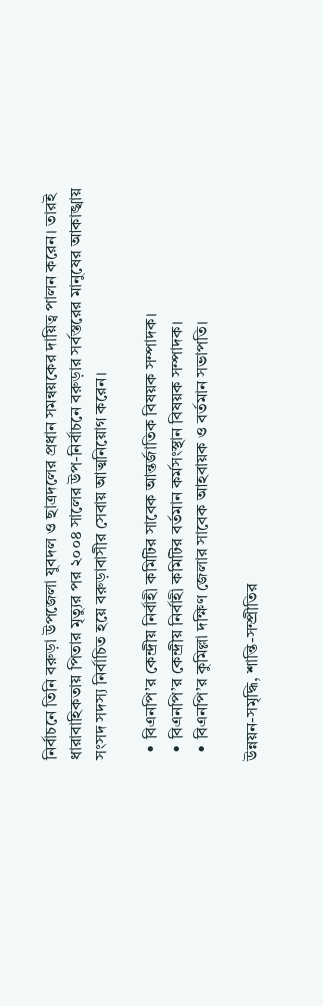নির্বাচনে তিনি বরুড়া উপজেলা যুবদল ও ছাত্রদলের প্রধান সমন্বয়কের দায়িত্ব পালন করেন। তারই ধারাবাহিকতায় পিতার মৃত্যুর পর ২০০৪ সালের উপ-নির্বাচনে বরুড়ার সর্বস্তরের মানুষের আকাঙ্খায় সংসদ সদস্য নির্বাচিত হয়ে বরুড়াবাসীর সেবায় আত্মনিয়োগ করেন।

  • বিএনপি’র কেন্দ্রীয় নির্বাহী কমিটির সাবেক আন্তর্জাতিক বিষয়ক সম্পাদক।
  • বিএনপি’র কেন্দ্রীয় নির্বাহী কমিটির বর্তমান কর্মসংস্থান বিষয়ক সম্পাদক।
  • বিএনপি’র কুমিল্লা দক্ষিণ জেলার সাবেক আহবায়ক ও বর্তমান সভাপতি।

উন্নয়ন-সমৃদ্ধি, শান্তি-সম্প্রীতির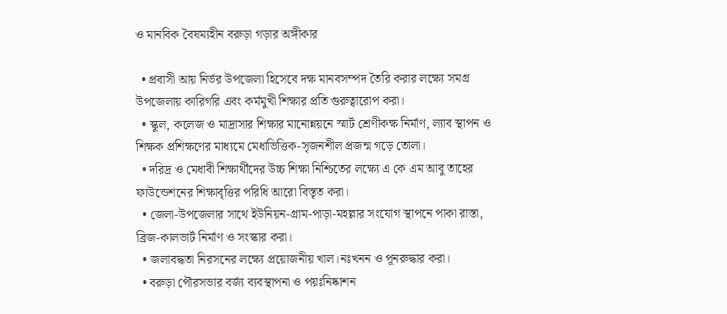ও মানবিক বৈষম্যহীন বরুড়া গড়ার অঙ্গীকার

  • প্রবাসী আয় নির্ভর উপজেলা হিসেবে দক্ষ মানবসম্পদ তৈরি করার লক্ষ্যে সমগ্র উপজেলায় কারিগরি এবং কর্মমুখী শিক্ষার প্রতি গুরুত্বারোপ করা।
  • স্কুল, কলেজ ও মাদ্রাসার শিক্ষার মানোন্নয়নে স্মার্ট শ্রেণীকক্ষ নির্মাণ, ল্যাব স্থাপন ও শিক্ষক প্রশিক্ষণের মাধ্যমে মেধাভিত্তিক-সৃজনশীল প্রজন্ম গড়ে তোলা।
  • দরিদ্র ও মেধাবী শিক্ষার্থীদের উচ্চ শিক্ষা নিশ্চিতের লক্ষ্যে এ কে এম আবু তাহের ফাউন্ডেশনের শিক্ষাবৃত্তির পরিধি আরো বিস্তৃত করা।
  • জেলা-উপজেলার সাথে ইউনিয়ন-গ্রাম-পাড়া-মহল্লার সংযোগ স্থাপনে পাকা রাস্তা, ব্রিজ-কালভার্ট নির্মাণ ও সংস্কার করা।
  • জলাবদ্ধতা নিরসনের লক্ষ্যে প্রয়োজনীয় খাল।নঃখনন ও পূনরুদ্ধার করা।
  • বরুড়া পৌরসভার বর্জ্য ব্যবস্থাপনা ও পয়ঃনিষ্কাশন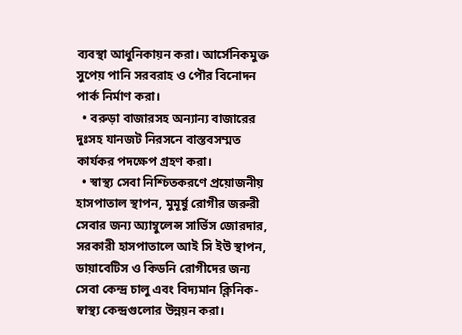ব্যবস্থা আধুনিকায়ন করা। আর্সেনিকমুক্ত সুপেয় পানি সরবরাহ ও পৌর বিনোদন পার্ক নির্মাণ করা।
  • বরুড়া বাজারসহ অন্যান্য বাজারের দুঃসহ যানজট নিরসনে বাস্তবসম্মত কার্যকর পদক্ষেপ গ্রহণ করা।
  • স্বাস্থ্য সেবা নিশ্চিতকরণে প্রয়োজনীয় হাসপাতাল স্থাপন, মুমূর্ষু রোগীর জরুরী সেবার জন্য অ্যাম্বুলেন্স সার্ভিস জোরদার, সরকারী হাসপাতালে আই সি ইউ স্থাপন, ডায়াবেটিস ও কিডনি রোগীদের জন্য সেবা কেন্দ্র চালু এবং বিদ্যমান ক্লিনিক-স্বাস্থ্য কেন্দ্রগুলোর উন্নয়ন করা।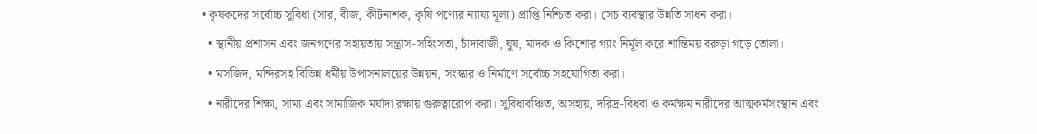• কৃষকদের সর্বোচ্চ সুবিধা (সার, বীজ, কীটনাশক, কৃষি পণ্যের ন্যায্য মূল্য) প্রাপ্তি নিশ্চিত করা। সেচ ব্যবস্থার উন্নতি সাধন করা।
  • স্থানীয় প্রশাসন এবং জনগণের সহায়তায় সন্ত্রাস-সহিংসতা, চাঁদাবাজী, ঘুষ, মাদক ও কিশোর গ্যাং নির্মূল করে শান্তিময় বরুড়া গড়ে তোলা।
  • মসজিদ, মন্দিরসহ বিভিন্ন ধর্মীয় উপাসনালয়ের উন্নয়ন, সংস্কার ও নির্মাণে সর্বোচ্চ সহযোগিতা করা।
  • নারীদের শিক্ষা, সাম্য এবং সামাজিক মর্যাদা রক্ষায় গুরুত্বারোপ করা। সুবিধাবঞ্চিত, অসহায়, দরিদ্র-বিধবা ও কর্মক্ষম নারীদের আত্মকর্মসংস্থান এবং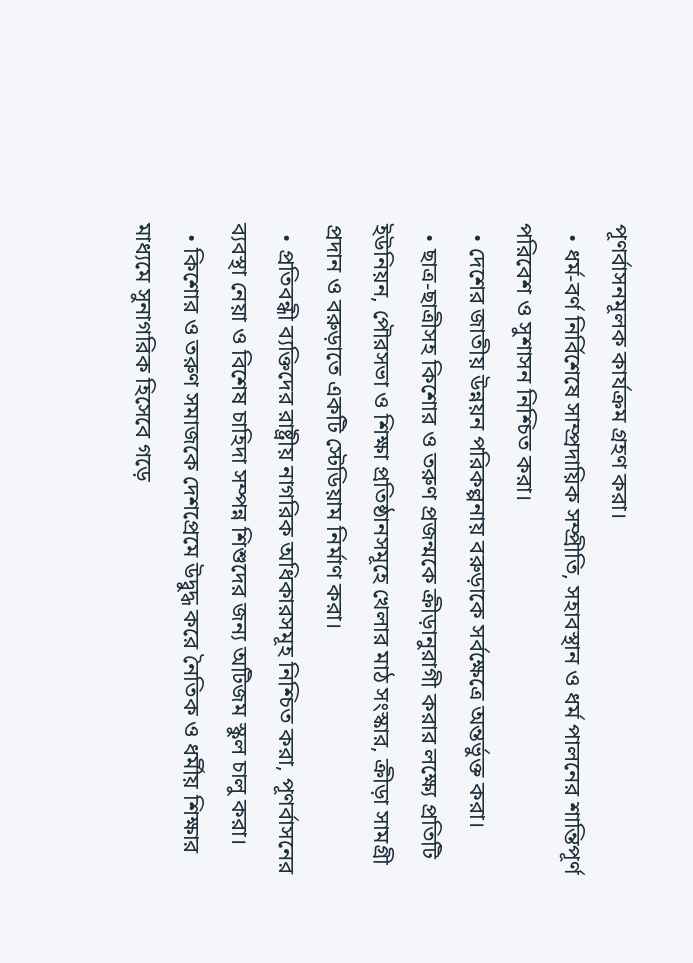পূণর্বাসনমূলক কার্যক্রম গ্রহণ করা।
  • ধর্ম-বর্ণ নির্বিশেষে সাম্প্রদায়িক সম্প্রীতি, সহাবস্থান ও ধর্ম পালনের শান্তিপূর্ণ পরিবেশ ও সুশাসন নিশ্চিত করা।
  • দেশের জাতীয় উন্নয়ন পরিকল্পনায় বরুড়াকে সর্বক্ষেত্রে অন্তর্ভুক্ত করা।
  • ছাত্র-ছাত্রীসহ কিশোর ও তরুণ প্রজন্মকে ক্রীড়ানুরাগী করার লক্ষ্যে প্রতিটি ইউনিয়ন, পৌরসভা ও শিক্ষা প্রতিষ্ঠানসমূহে খেলার মাঠ সংস্কার, ক্রীড়া সামগ্রী প্রদান ও বরুড়াতে একটি স্টেডিয়াম নির্মাণ করা।
  • প্রতিবন্ধী ব্যক্তিদের রাষ্ট্রীয় নাগরিক অধিকারসমূহ নিশ্চিত করা, পূণর্বাসনের ব্যবস্থা নেয়া ও বিশেষ চাহিদা সম্পন্ন শিশুদের জন্য অটিজম স্কুল চালু করা।
  • কিশোর ও তরুণ সমাজকে দেশপ্রেমে উদ্বুদ্ধ করে নৈতিক ও ধর্মীয় শিক্ষার মাধ্যমে সুনাগরিক হিসেবে গড়ে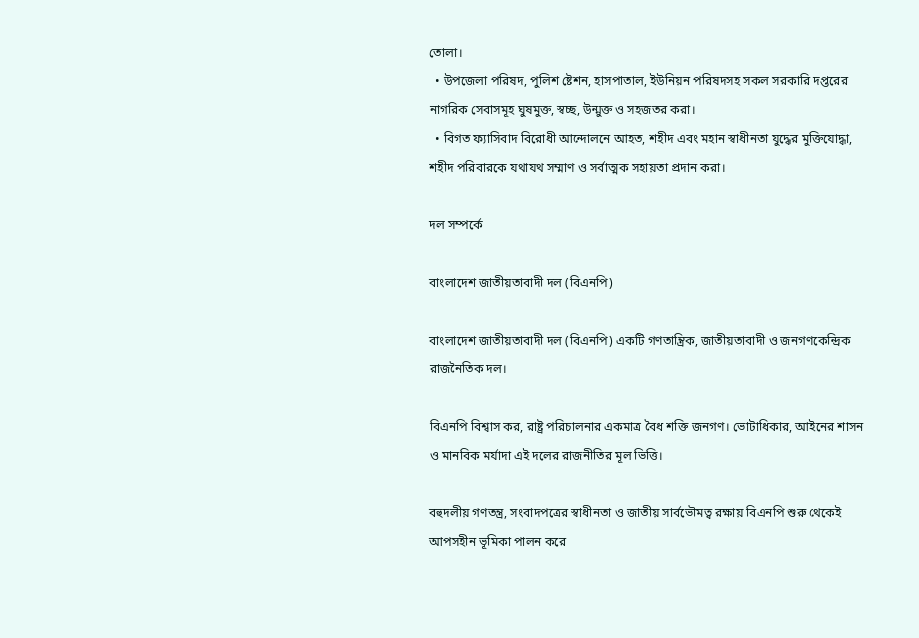তোলা।
  • উপজেলা পরিষদ, পুলিশ ষ্টেশন, হাসপাতাল, ইউনিয়ন পরিষদসহ সকল সরকারি দপ্তরের নাগরিক সেবাসমূহ ঘুষমুক্ত, স্বচ্ছ, উন্মুক্ত ও সহজতর করা।
  • বিগত ফ্যাসিবাদ বিরোধী আন্দোলনে আহত, শহীদ এবং মহান স্বাধীনতা যুদ্ধের মুক্তিযোদ্ধা, শহীদ পরিবারকে যথাযথ সম্মাণ ও সর্বাত্মক সহায়তা প্রদান করা।

দল সম্পর্কে

বাংলাদেশ জাতীয়তাবাদী দল (বিএনপি)

বাংলাদেশ জাতীয়তাবাদী দল (বিএনপি) একটি গণতান্ত্রিক, জাতীয়তাবাদী ও জনগণকেন্দ্রিক রাজনৈতিক দল।

বিএনপি বিশ্বাস কর, রাষ্ট্র পরিচালনার একমাত্র বৈধ শক্তি জনগণ। ভোটাধিকার, আইনের শাসন ও মানবিক মর্যাদা এই দলের রাজনীতির মূল ভিত্তি।

বহুদলীয় গণতন্ত্র, সংবাদপত্রের স্বাধীনতা ও জাতীয় সার্বভৌমত্ব রক্ষায় বিএনপি শুরু থেকেই আপসহীন ভূমিকা পালন করে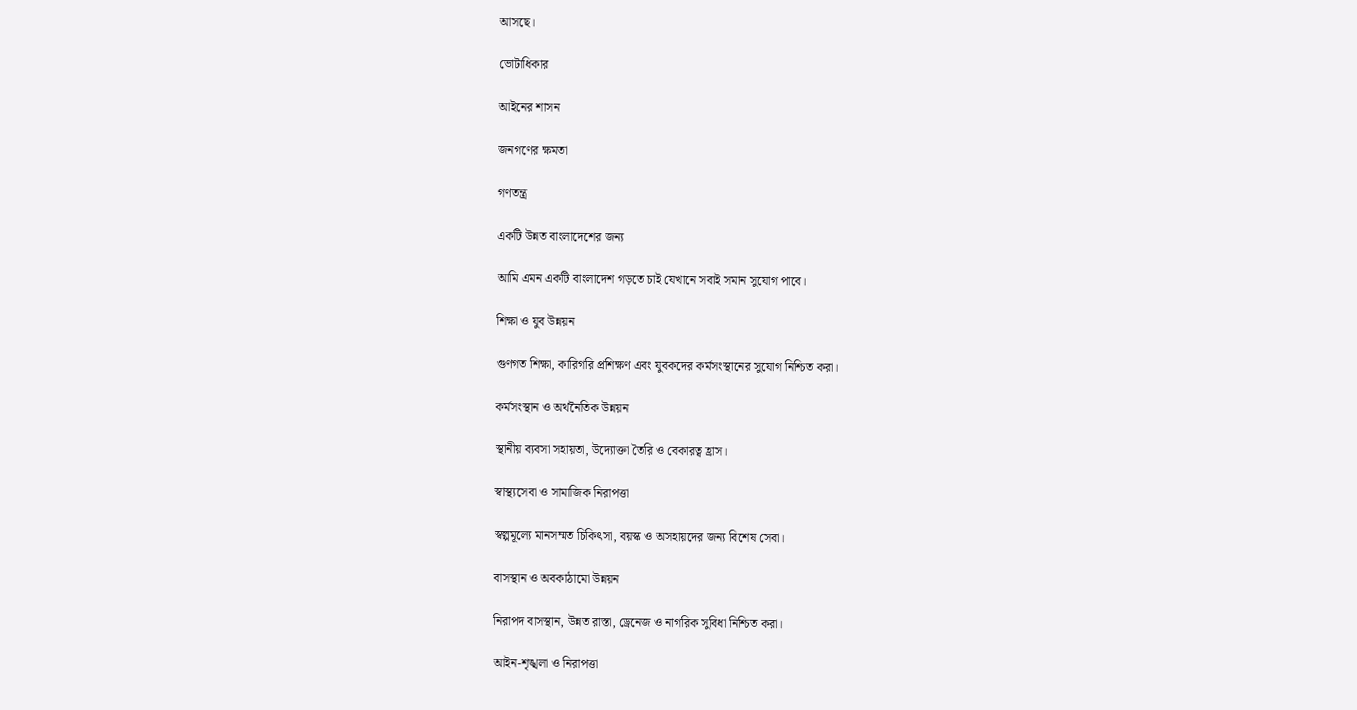আসছে।

ভোটাধিকার

আইনের শাসন

জনগণের ক্ষমতা

গণতন্ত্র

একটি উন্নত বাংলাদেশের জন্য

আমি এমন একটি বাংলাদেশ গড়তে চাই যেখানে সবাই সমান সুযোগ পাবে।

শিক্ষা ও যুব উন্নয়ন

গুণগত শিক্ষা, কারিগরি প্রশিক্ষণ এবং যুবকদের কর্মসংস্থানের সুযোগ নিশ্চিত করা।

কর্মসংস্থান ও অর্থনৈতিক উন্নয়ন

স্থানীয় ব্যবসা সহায়তা, উদ্যোক্তা তৈরি ও বেকারত্ব হ্রাস।

স্বাস্থ্যসেবা ও সামাজিক নিরাপত্তা

স্বল্পমূল্যে মানসম্মত চিকিৎসা, বয়স্ক ও অসহায়দের জন্য বিশেষ সেবা।

বাসস্থান ও অবকাঠামো উন্নয়ন

নিরাপদ বাসস্থান, উন্নত রাস্তা, ড্রেনেজ ও নাগরিক সুবিধা নিশ্চিত করা।

আইন-শৃঙ্খলা ও নিরাপত্তা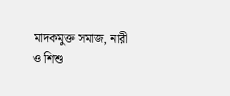মাদকমুক্ত সমাজ, নারী ও শিশু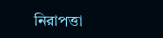নিরাপত্তা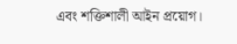এবং শক্তিশালী আইন প্রয়োগ।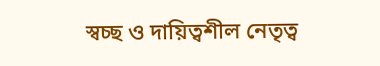স্বচ্ছ ও দায়িত্বশীল নেতৃত্ব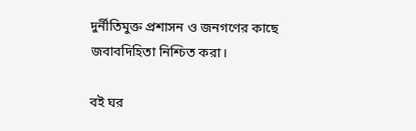দুর্নীতিমুক্ত প্রশাসন ও জনগণের কাছে জবাবদিহিতা নিশ্চিত করা।

বই ঘর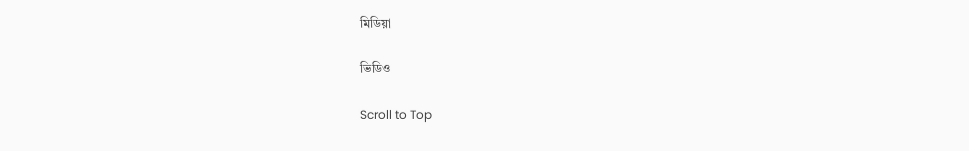মিডিয়া

ভিডিও

Scroll to Top